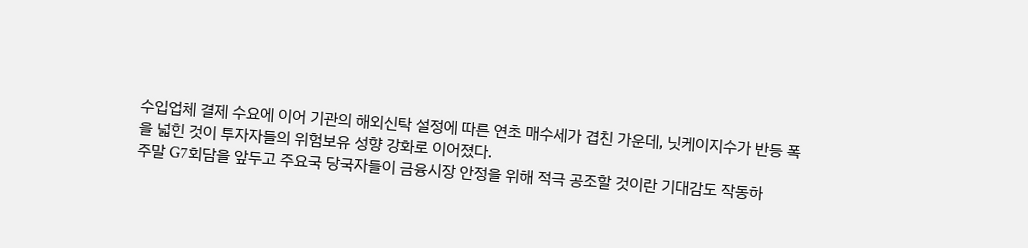수입업체 결제 수요에 이어 기관의 해외신탁 설정에 따른 연초 매수세가 겹친 가운데, 닛케이지수가 반등 폭을 넓힌 것이 투자자들의 위험보유 성향 강화로 이어졌다.
주말 G7회담을 앞두고 주요국 당국자들이 금융시장 안정을 위해 적극 공조할 것이란 기대감도 작동하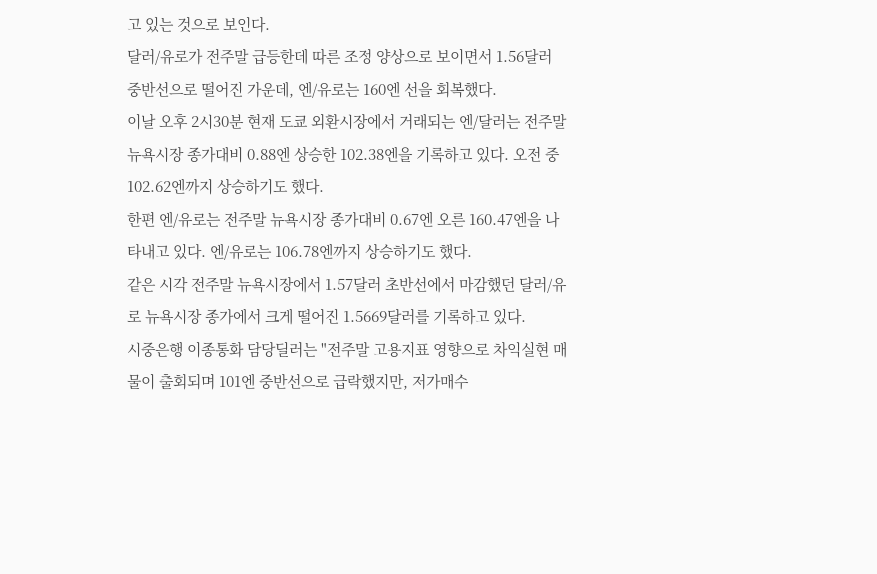고 있는 것으로 보인다.
달러/유로가 전주말 급등한데 따른 조정 양상으로 보이면서 1.56달러 중반선으로 떨어진 가운데, 엔/유로는 160엔 선을 회복했다.
이날 오후 2시30분 현재 도쿄 외환시장에서 거래되는 엔/달러는 전주말 뉴욕시장 종가대비 0.88엔 상승한 102.38엔을 기록하고 있다. 오전 중 102.62엔까지 상승하기도 했다.
한편 엔/유로는 전주말 뉴욕시장 종가대비 0.67엔 오른 160.47엔을 나타내고 있다. 엔/유로는 106.78엔까지 상승하기도 했다.
같은 시각 전주말 뉴욕시장에서 1.57달러 초반선에서 마감했던 달러/유로 뉴욕시장 종가에서 크게 떨어진 1.5669달러를 기록하고 있다.
시중은행 이종통화 담당딜러는 "전주말 고용지표 영향으로 차익실현 매물이 출회되며 101엔 중반선으로 급락했지만, 저가매수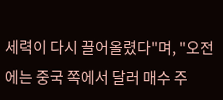세력이 다시 끌어올렸다"며, "오전에는 중국 쪽에서 달러 매수 주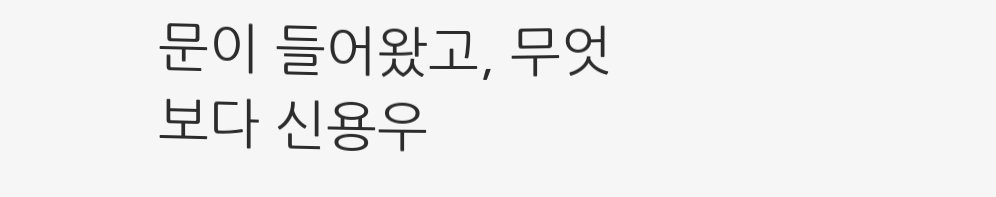문이 들어왔고, 무엇보다 신용우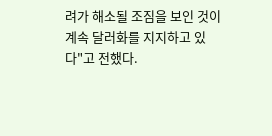려가 해소될 조짐을 보인 것이 계속 달러화를 지지하고 있다"고 전했다.